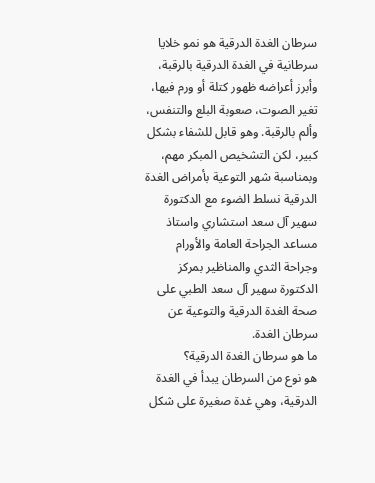سرطان الغدة الدرقية هو نمو خلايا سرطانية في الغدة الدرقية بالرقبة، وأبرز أعراضه ظهور كتلة أو ورم فيها، تغير الصوت، صعوبة البلع والتنفس، وألم بالرقبة. وهو قابل للشفاء بشكل كبير، لكن التشخيص المبكر مهم، وبمناسبة شهر التوعية بأمراض الغدة الدرقية نسلط الضوء مع الدكتورة سهير آل سعد استشاري واستاذ مساعد الجراحة العامة والأورام وجراحة الثدي والمناظير بمركز الدكتورة سهير آل سعد الطبي على صحة الغدة الدرقية والتوعية عن سرطان الغدة.
ما هو سرطان الغدة الدرقية؟
هو نوع من السرطان يبدأ في الغدة الدرقية، وهي غدة صغيرة على شكل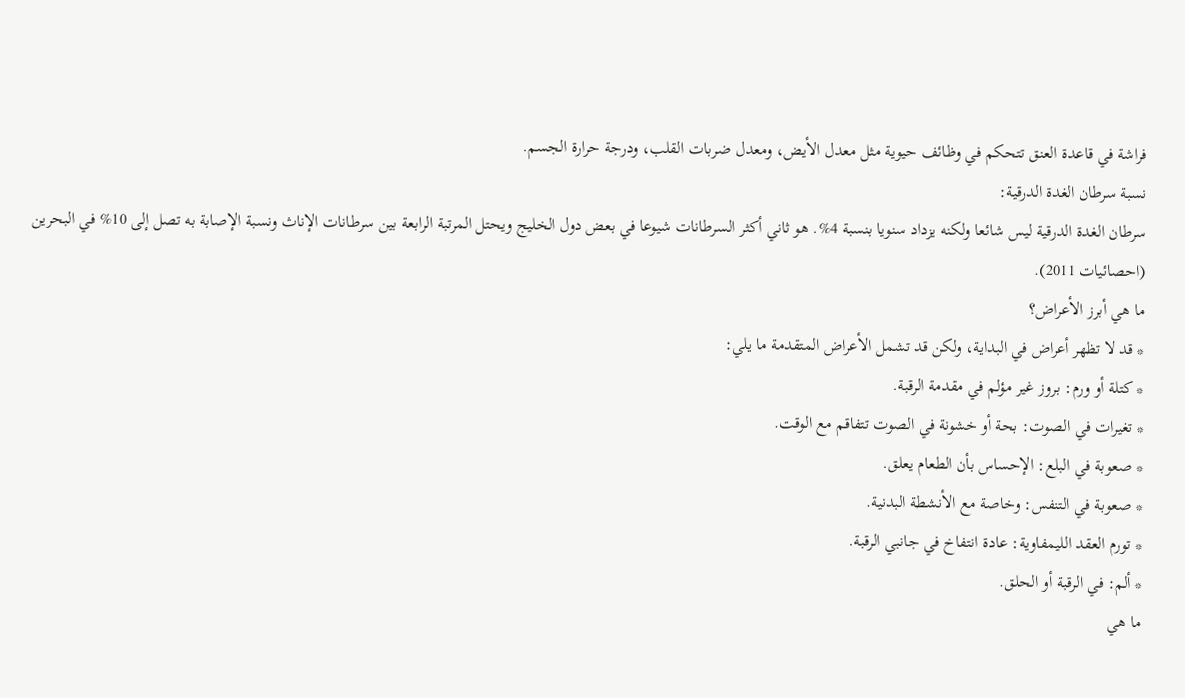فراشة في قاعدة العنق تتحكم في وظائف حيوية مثل معدل الأيض، ومعدل ضربات القلب، ودرجة حرارة الجسم.
نسبة سرطان الغدة الدرقية:
سرطان الغدة الدرقية ليس شائعا ولكنه يزداد سنويا بنسبة 4%. هو ثاني أكثر السرطانات شيوعا في بعض دول الخليج ويحتل المرتبة الرابعة بين سرطانات الإناث ونسبة الإصابة به تصل إلى 10% في البحرين (احصائيات 2011).
ما هي أبرز الأعراض؟
* قد لا تظهر أعراض في البداية، ولكن قد تشمل الأعراض المتقدمة ما يلي:
* كتلة أو ورم: بروز غير مؤلم في مقدمة الرقبة.
* تغيرات في الصوت: بحة أو خشونة في الصوت تتفاقم مع الوقت.
* صعوبة في البلع: الإحساس بأن الطعام يعلق.
* صعوبة في التنفس: وخاصة مع الأنشطة البدنية.
* تورم العقد الليمفاوية: عادة انتفاخ في جانبي الرقبة.
* ألم: في الرقبة أو الحلق.
ما هي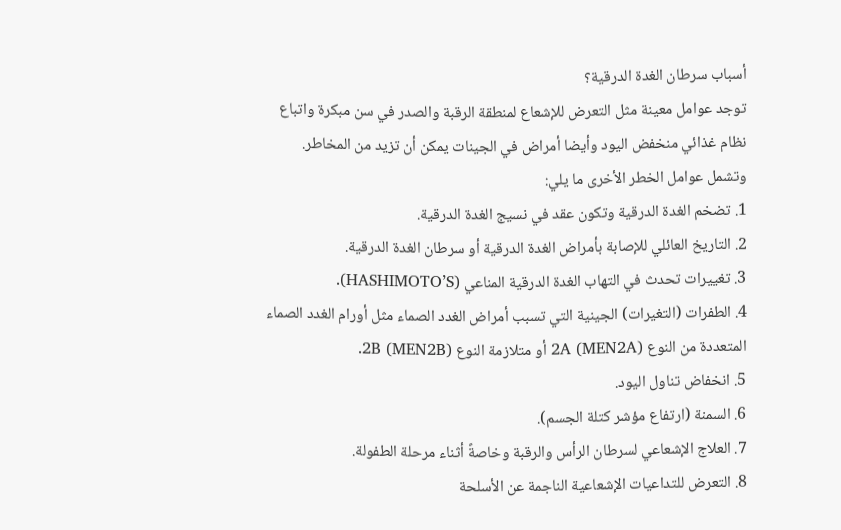أسباب سرطان الغدة الدرقية؟
توجد عوامل معينة مثل التعرض للإشعاع لمنطقة الرقبة والصدر في سن مبكرة واتباع نظام غذائي منخفض اليود وأيضا أمراض في الجينات يمكن أن تزيد من المخاطر.
وتشمل عوامل الخطر الأخرى ما يلي:
1. تضخم الغدة الدرقية وتكون عقد في نسيج الغدة الدرقية.
2. التاريخ العائلي للإصابة بأمراض الغدة الدرقية أو سرطان الغدة الدرقية.
3. تغييرات تحدث في التهاب الغدة الدرقية المناعي (HASHIMOTO’S).
4. الطفرات (التغيرات) الجينية التي تسبب أمراض الغدد الصماء مثل أورام الغدد الصماء المتعددة من النوع 2A (MEN2A) أو متلازمة النوع 2B (MEN2B).
5. انخفاض تناول اليود.
6. السمنة (ارتفاع مؤشر كتلة الجسم).
7. العلاج الإشعاعي لسرطان الرأس والرقبة وخاصةً أثناء مرحلة الطفولة.
8. التعرض للتداعيات الإشعاعية الناجمة عن الأسلحة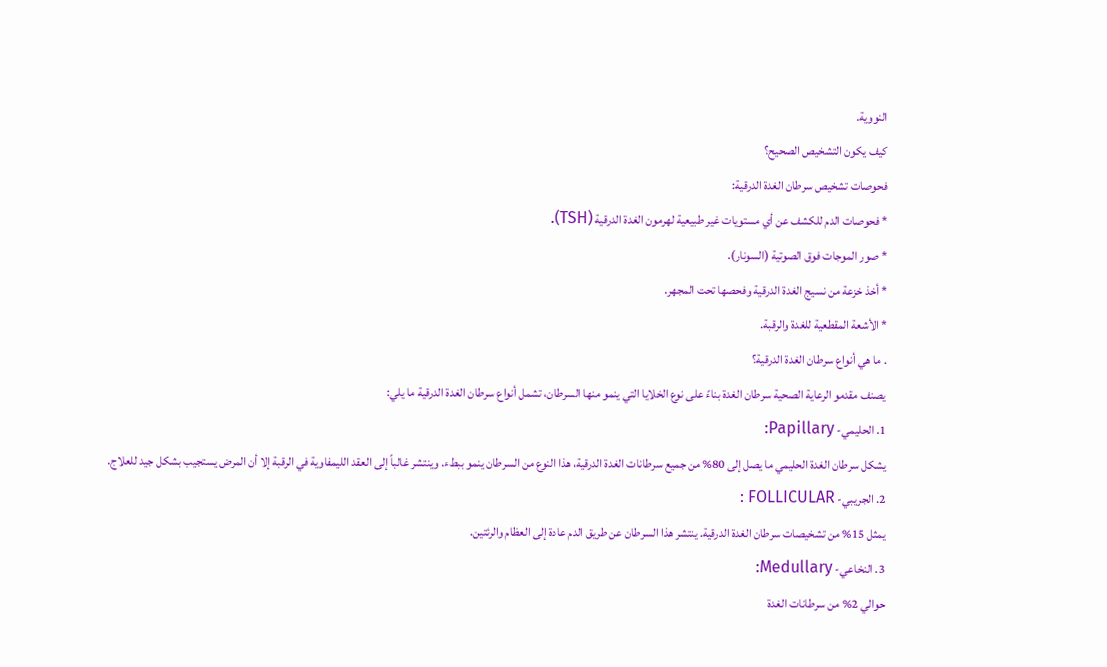النووية.
كيف يكون التشخيص الصحيح؟
فحوصات تشخيص سرطان الغدة الدرقية:
* فحوصات الدم للكشف عن أي مستويات غير طبيعية لهرمون الغدة الدرقية (TSH).
* صور الموجات فوق الصوتية (السونار).
* أخذ خزعة من نسيج الغدة الدرقية وفحصها تحت المجهر.
* الأشعة المقطعية للغدة والرقبة.
. ما هي أنواع سرطان الغدة الدرقية؟
يصنف مقدمو الرعاية الصحية سرطان الغدة بناءً على نوع الخلايا التي ينمو منها السرطان، تشمل أنواع سرطان الغدة الدرقية ما يلي:
1. الحليمي- Papillary:
يشكل سرطان الغدة الحليمي ما يصل إلى 80% من جميع سرطانات الغدة الدرقية، هذا النوع من السرطان ينمو ببطء. وينتشر غالباً إلى العقد الليمفاوية في الرقبة إلا أن المرض يستجيب بشكل جيد للعلاج.
2. الجريبي- FOLLICULAR :
يمثل 15% من تشخيصات سرطان الغدة الدرقية. ينتشر هذا السرطان عن طريق الدم عادة إلى العظام والرئتين.
3. النخاعي- Medullary:
حوالي 2% من سرطانات الغدة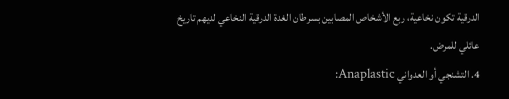الدرقية تكون نخاعية، ربع الأشخاص المصابين بسرطان الغدة الدرقية النخاعي لديهم تاريخ عائلي للمرض.
4. التشنجي أو العدواني Anaplastic: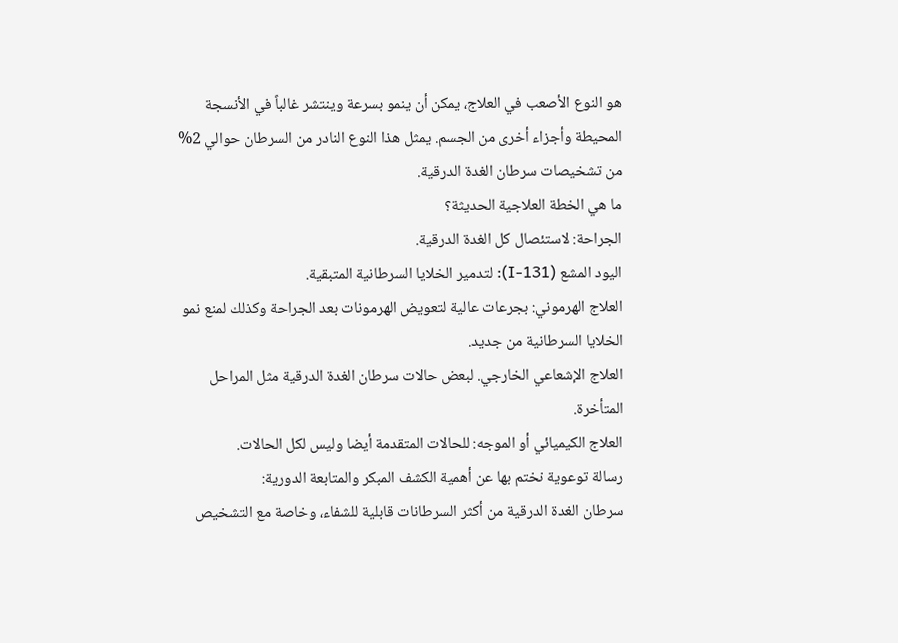هو النوع الأصعب في العلاج، يمكن أن ينمو بسرعة وينتشر غالباً في الأنسجة المحيطة وأجزاء أخرى من الجسم. يمثل هذا النوع النادر من السرطان حوالي 2% من تشخيصات سرطان الغدة الدرقية.
ما هي الخطة العلاجية الحديثة؟
الجراحة: لاستئصال كل الغدة الدرقية.
اليود المشع (I-131): لتدمير الخلايا السرطانية المتبقية.
العلاج الهرموني: بجرعات عالية لتعويض الهرمونات بعد الجراحة وكذلك لمنع نمو الخلايا السرطانية من جديد.
العلاج الإشعاعي الخارجي. لبعض حالات سرطان الغدة الدرقية مثل المراحل المتأخرة.
العلاج الكيميائي أو الموجه: للحالات المتقدمة أيضا وليس لكل الحالات.
رسالة توعوية نختم بها عن أهمية الكشف المبكر والمتابعة الدورية:
سرطان الغدة الدرقية من أكثر السرطانات قابلية للشفاء، وخاصة مع التشخيص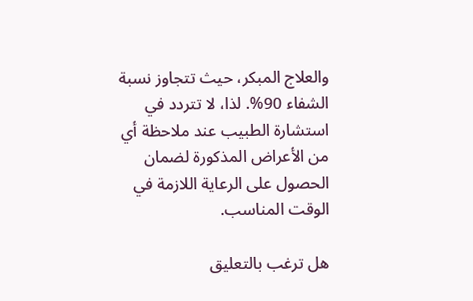والعلاج المبكر، حيث تتجاوز نسبة الشفاء 90%. لذا، لا تتردد في استشارة الطبيب عند ملاحظة أي من الأعراض المذكورة لضمان الحصول على الرعاية اللازمة في الوقت المناسب.

هل ترغب بالتعليق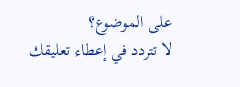على الموضوع؟
لا تتردد في إعطاء تعليقك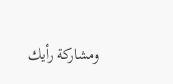ومشاركة رأيك